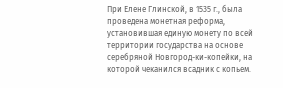При Елене Глинской, в 1535 г., была проведена монетная реформа, установившая единую монету по всей территории государства на основе серебряной Новгород-ки-копейки, на которой чеканился всадник с копьем.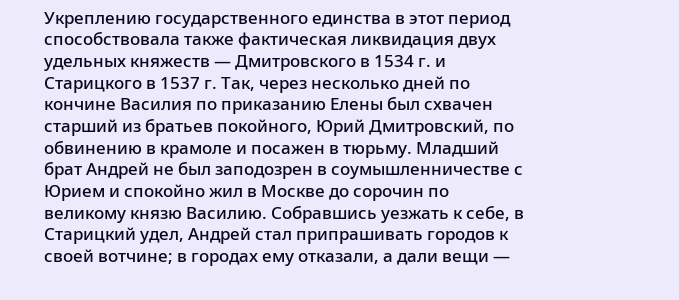Укреплению государственного единства в этот период способствовала также фактическая ликвидация двух удельных княжеств — Дмитровского в 1534 г. и Старицкого в 1537 г. Так, через несколько дней по кончине Василия по приказанию Елены был схвачен старший из братьев покойного, Юрий Дмитровский, по обвинению в крамоле и посажен в тюрьму. Младший брат Андрей не был заподозрен в соумышленничестве с Юрием и спокойно жил в Москве до сорочин по великому князю Василию. Собравшись уезжать к себе, в Старицкий удел, Андрей стал припрашивать городов к своей вотчине; в городах ему отказали, а дали вещи —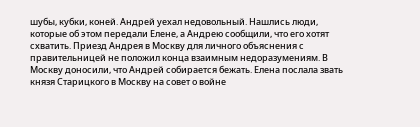шубы, кубки, коней. Андрей уехал недовольный. Нашлись люди, которые об этом передали Елене, а Андрею сообщили, что его хотят схватить. Приезд Андрея в Москву для личного объяснения с правительницей не положил конца взаимным недоразумениям. В Москву доносили, что Андрей собирается бежать. Елена послала звать князя Старицкого в Москву на совет о войне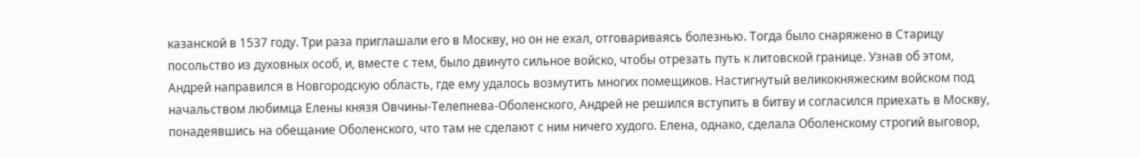казанской в 1537 году. Три раза приглашали его в Москву, но он не ехал, отговариваясь болезнью. Тогда было снаряжено в Старицу посольство из духовных особ, и, вместе с тем, было двинуто сильное войско, чтобы отрезать путь к литовской границе. Узнав об этом, Андрей направился в Новгородскую область, где ему удалось возмутить многих помещиков. Настигнутый великокняжеским войском под начальством любимца Елены князя Овчины-Телепнева-Оболенского, Андрей не решился вступить в битву и согласился приехать в Москву, понадеявшись на обещание Оболенского, что там не сделают с ним ничего худого. Елена, однако, сделала Оболенскому строгий выговор,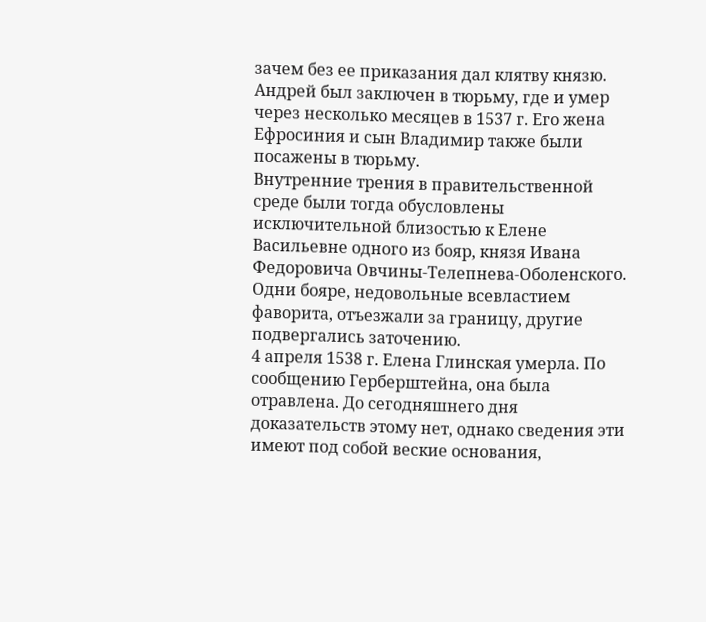зачем без ее приказания дал клятву князю. Андрей был заключен в тюрьму, где и умер через несколько месяцев в 1537 г. Его жена Ефросиния и сын Владимир также были посажены в тюрьму.
Внутренние трения в правительственной среде были тогда обусловлены исключительной близостью к Елене Васильевне одного из бояр, князя Ивана Федоровича Овчины-Телепнева-Оболенского. Одни бояре, недовольные всевластием фаворита, отъезжали за границу, другие подвергались заточению.
4 апреля 1538 г. Елена Глинская умерла. По сообщению Герберштейна, она была отравлена. До сегодняшнего дня доказательств этому нет, однако сведения эти имеют под собой веские основания,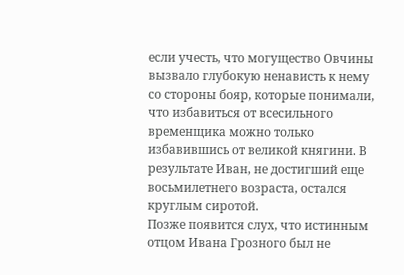если учесть, что могущество Овчины вызвало глубокую ненависть к нему со стороны бояр, которые понимали, что избавиться от всесильного временщика можно только избавившись от великой княгини. В результате Иван, не достигший еще восьмилетнего возраста, остался круглым сиротой.
Позже появится слух, что истинным отцом Ивана Грозного был не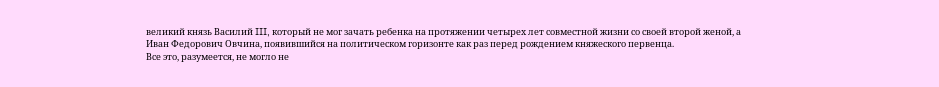великий князь Василий III, который не мог зачать ребенка на протяжении четырех лет совместной жизни со своей второй женой, а Иван Федорович Овчина, появившийся на политическом горизонте как раз перед рождением княжеского первенца.
Все это, разумеется, не могло не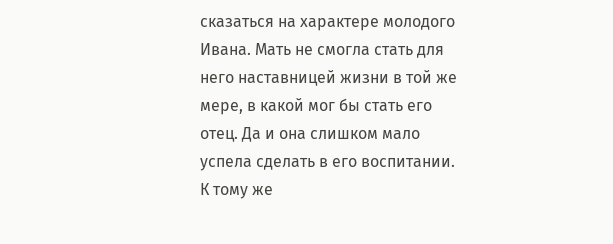сказаться на характере молодого Ивана. Мать не смогла стать для него наставницей жизни в той же мере, в какой мог бы стать его отец. Да и она слишком мало успела сделать в его воспитании. К тому же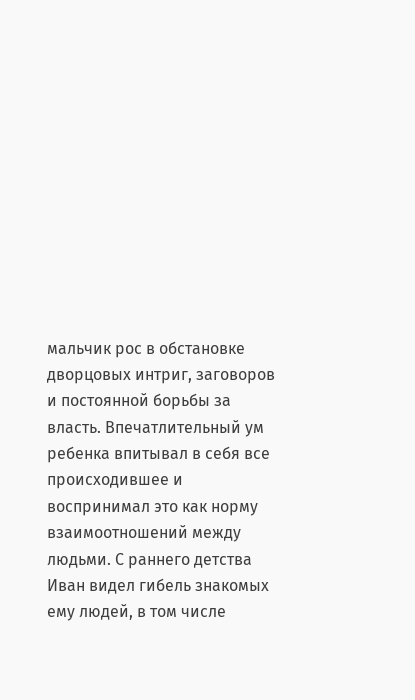мальчик рос в обстановке дворцовых интриг, заговоров и постоянной борьбы за власть. Впечатлительный ум ребенка впитывал в себя все происходившее и воспринимал это как норму взаимоотношений между людьми. С раннего детства Иван видел гибель знакомых ему людей, в том числе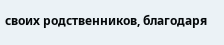своих родственников, благодаря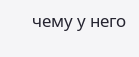чему у него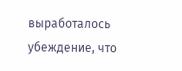выработалось убеждение, что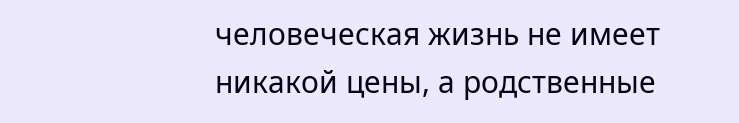человеческая жизнь не имеет никакой цены, а родственные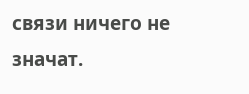связи ничего не значат.